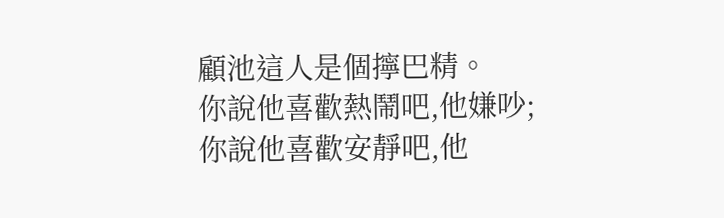顧池這人是個擰巴精。
你說他喜歡熱鬧吧,他嫌吵;你說他喜歡安靜吧,他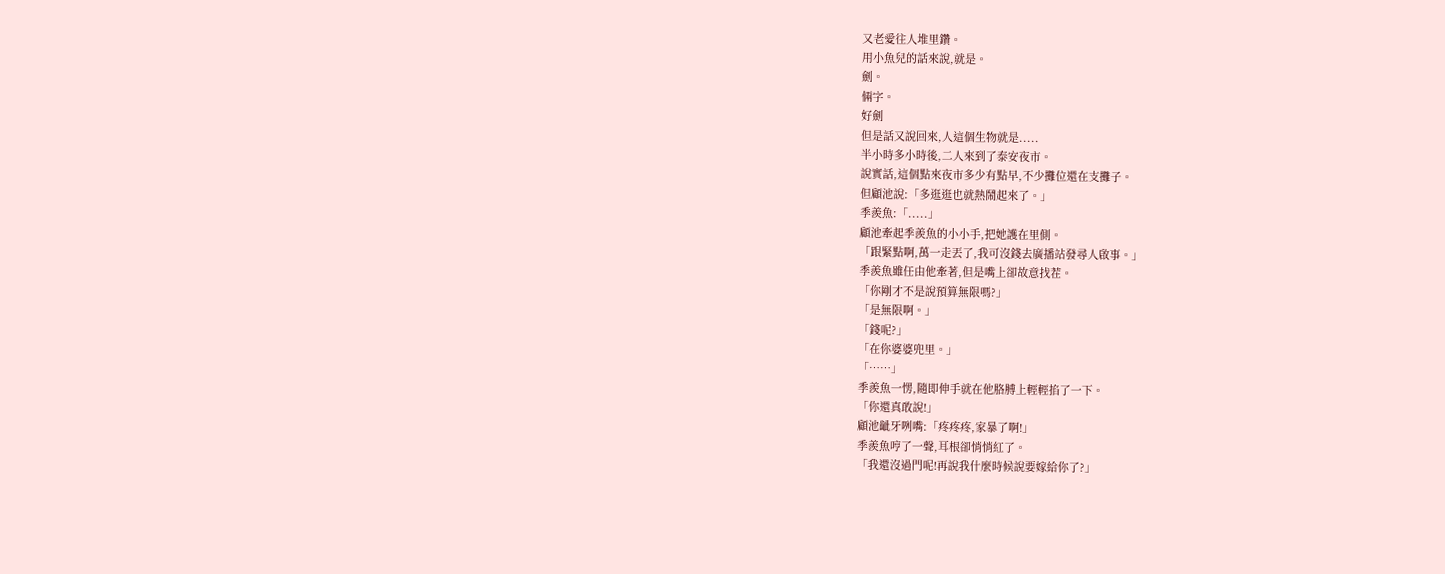又老愛往人堆里鑽。
用小魚兒的話來說,就是。
劍。
倆字。
好劍
但是話又說回來,人這個生物就是.....
半小時多小時後,二人來到了泰安夜市。
說實話,這個點來夜市多少有點早,不少攤位還在支攤子。
但顧池說:「多逛逛也就熱鬧起來了。」
季羨魚:「.....」
顧池牽起季羨魚的小小手,把她護在里側。
「跟緊點啊,萬一走丟了,我可沒錢去廣播站發尋人啟事。」
季羨魚雖任由他牽著,但是嘴上卻故意找茬。
「你剛才不是說預算無限嗎?」
「是無限啊。」
「錢呢?」
「在你婆婆兜里。」
「……」
季羨魚一愣,隨即伸手就在他胳膊上輕輕掐了一下。
「你還真敢說!」
顧池齜牙咧嘴:「疼疼疼,家暴了啊!」
季羨魚哼了一聲,耳根卻悄悄紅了。
「我還沒過門呢!再說我什麼時候說要嫁給你了?」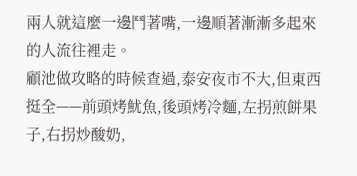兩人就這麼一邊鬥著嘴,一邊順著漸漸多起來的人流往裡走。
顧池做攻略的時候查過,泰安夜市不大,但東西挺全——前頭烤魷魚,後頭烤冷麵,左拐煎餅果子,右拐炒酸奶,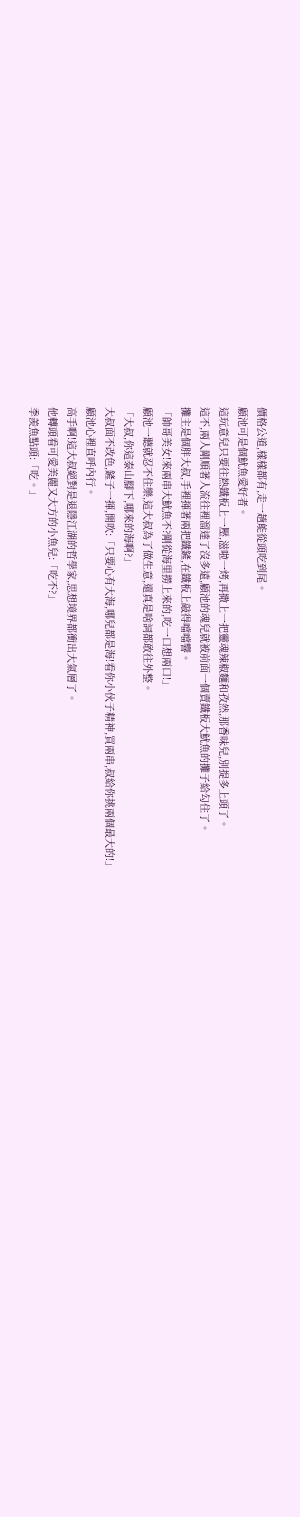價格公道,樣樣都有,走一趟能從頭吃到尾。
顧池可是個魷魚愛好者。
這玩意兒只要往熱鐵板上一壓,滋啦一烤,再撒上一把靈魂辣椒麵和孜然,那香味兒,別提多上頭了。
這不,兩人剛順著人流往裡溜達了沒多遠,顧池的魂兒就被前面一個賣鐵板大魷魚的攤子給勾住了。
攤主是個胖大叔,手裡揮著兩把鐵鏟,在鐵板上敲得噹噹響。
「帥哥美女!來兩串大魷魚不?剛從海里撈上來的,吃一口想兩口!」
顧池一聽就忍不住樂,這大叔為了做生意,還真是啥詞都敢往外整。
「大叔,你這泰山腳下,哪來的海啊?」
大叔面不改色,鏟子一揮,開吹:「只要心有大海,哪兒都是海!看你小伙子精神,買兩串,叔給你挑兩個最大的!」
顧池心裡直呼內行。
高手啊!這大叔絕對是退隱江湖的哲學家,思想境界都衝出大氣層了。
他轉頭看可愛美麗又大方的小魚兒:「吃不?」
季羨魚點頭:「吃。」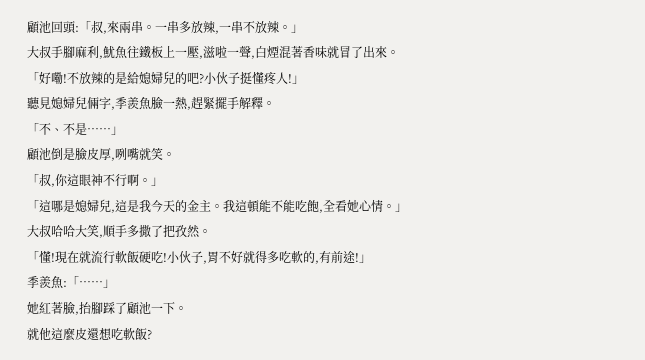顧池回頭:「叔,來兩串。一串多放辣,一串不放辣。」
大叔手腳麻利,魷魚往鐵板上一壓,滋啦一聲,白煙混著香味就冒了出來。
「好嘞!不放辣的是給媳婦兒的吧?小伙子挺懂疼人!」
聽見媳婦兒倆字,季羨魚臉一熱,趕緊擺手解釋。
「不、不是……」
顧池倒是臉皮厚,咧嘴就笑。
「叔,你這眼神不行啊。」
「這哪是媳婦兒,這是我今天的金主。我這頓能不能吃飽,全看她心情。」
大叔哈哈大笑,順手多撒了把孜然。
「懂!現在就流行軟飯硬吃!小伙子,胃不好就得多吃軟的,有前途!」
季羨魚:「……」
她紅著臉,抬腳踩了顧池一下。
就他這麼皮還想吃軟飯?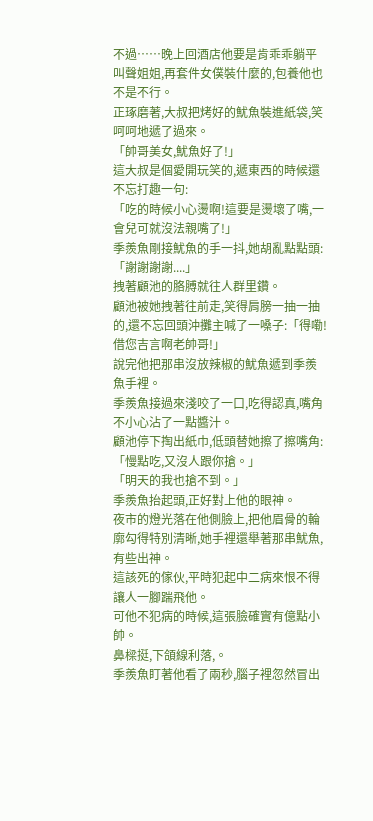不過……晚上回酒店他要是肯乖乖躺平叫聲姐姐,再套件女僕裝什麼的,包養他也不是不行。
正琢磨著,大叔把烤好的魷魚裝進紙袋,笑呵呵地遞了過來。
「帥哥美女,魷魚好了!」
這大叔是個愛開玩笑的,遞東西的時候還不忘打趣一句:
「吃的時候小心燙啊!這要是燙壞了嘴,一會兒可就沒法親嘴了!」
季羨魚剛接魷魚的手一抖,她胡亂點點頭:「謝謝謝謝....」
拽著顧池的胳膊就往人群里鑽。
顧池被她拽著往前走,笑得肩膀一抽一抽的,還不忘回頭沖攤主喊了一嗓子:「得嘞!借您吉言啊老帥哥!」
說完他把那串沒放辣椒的魷魚遞到季羨魚手裡。
季羨魚接過來淺咬了一口,吃得認真,嘴角不小心沾了一點醬汁。
顧池停下掏出紙巾,低頭替她擦了擦嘴角:「慢點吃,又沒人跟你搶。」
「明天的我也搶不到。」
季羨魚抬起頭,正好對上他的眼神。
夜市的燈光落在他側臉上,把他眉骨的輪廓勾得特別清晰,她手裡還舉著那串魷魚,有些出神。
這該死的傢伙,平時犯起中二病來恨不得讓人一腳踹飛他。
可他不犯病的時候,這張臉確實有億點小帥。
鼻樑挺,下頜線利落,。
季羨魚盯著他看了兩秒,腦子裡忽然冒出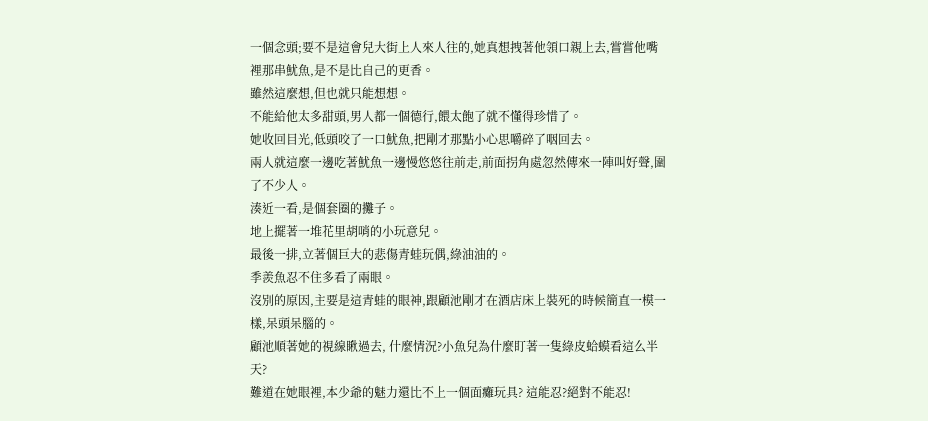一個念頭;要不是這會兒大街上人來人往的,她真想拽著他領口親上去,嘗嘗他嘴裡那串魷魚,是不是比自己的更香。
雖然這麼想,但也就只能想想。
不能給他太多甜頭,男人都一個德行,餵太飽了就不懂得珍惜了。
她收回目光,低頭咬了一口魷魚,把剛才那點小心思嚼碎了咽回去。
兩人就這麼一邊吃著魷魚一邊慢悠悠往前走,前面拐角處忽然傳來一陣叫好聲,圍了不少人。
湊近一看,是個套圈的攤子。
地上擺著一堆花里胡哨的小玩意兒。
最後一排,立著個巨大的悲傷青蛙玩偶,綠油油的。
季羨魚忍不住多看了兩眼。
沒別的原因,主要是這青蛙的眼神,跟顧池剛才在酒店床上裝死的時候簡直一模一樣,呆頭呆腦的。
顧池順著她的視線瞅過去, 什麼情況?小魚兒為什麼盯著一隻綠皮蛤蟆看這么半天?
難道在她眼裡,本少爺的魅力還比不上一個面癱玩具? 這能忍?絕對不能忍!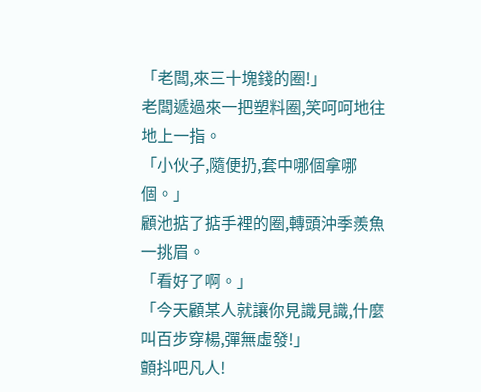「老闆,來三十塊錢的圈!」
老闆遞過來一把塑料圈,笑呵呵地往地上一指。
「小伙子,隨便扔,套中哪個拿哪個。」
顧池掂了掂手裡的圈,轉頭沖季羨魚一挑眉。
「看好了啊。」
「今天顧某人就讓你見識見識,什麼叫百步穿楊,彈無虛發!」
顫抖吧凡人!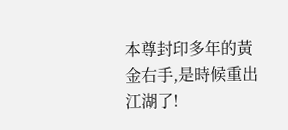本尊封印多年的黃金右手,是時候重出江湖了!